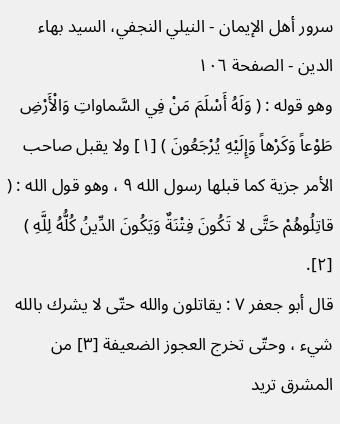سرور أهل الإيمان - النيلي النجفي، السيد بهاء الدين - الصفحة ١٠٦
وهو قوله : ( وَلَهُ أَسْلَمَ مَنْ فِي السَّماواتِ وَالْأَرْضِ طَوْعاً وَكَرْهاً وَإِلَيْهِ يُرْجَعُونَ ) [١] ولا يقبل صاحب الأمر جزية كما قبلها رسول الله ٩ ، وهو قول الله : ( قاتِلُوهُمْ حَتَّى لا تَكُونَ فِتْنَةٌ وَيَكُونَ الدِّينُ كُلُّهُ لِلَّهِ ) [٢].
قال أبو جعفر ٧ : يقاتلون والله حتّى لا يشرك بالله شيء ، وحتّى تخرج العجوز الضعيفة [٣] من المشرق تريد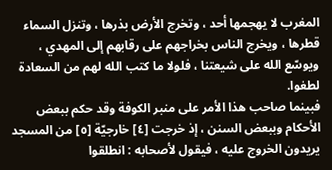المغرب لا يهجمها أحد ، وتخرج الأرض بذرها ، وتنزل السماء قطرها ، ويخرج الناس بخراجهم على رقابهم إلى المهدي ، ويوسّع الله على شيعتنا ، فلولا ما كتب الله لهم من السعادة لطغوا.
فبينما صاحب هذا الأمر على منبر الكوفة وقد حكم ببعض الأحكام وببعض السنن ، إذ خرجت [٤] خارجيّة [٥] من المسجد يريدون الخروج عليه ، فيقول لأصحابه : انطلقوا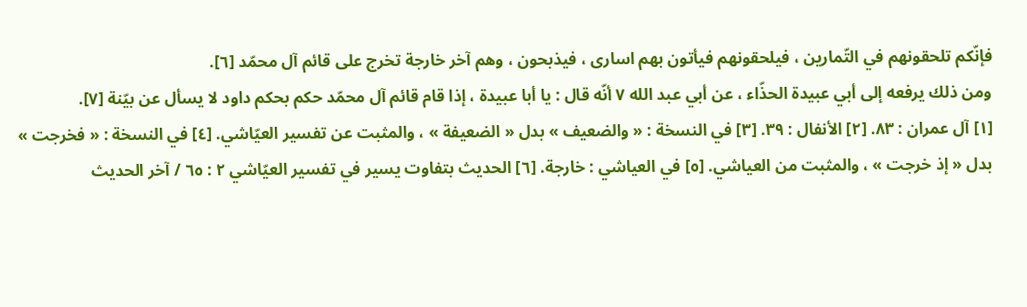فإنّكم تلحقونهم في التّمارين ، فيلحقونهم فيأتون بهم اسارى ، فيذبحون ، وهم آخر خارجة تخرج على قائم آل محمّد [٦].
ومن ذلك يرفعه إلى أبي عبيدة الحذّاء ، عن أبي عبد الله ٧ أنّه قال : يا أبا عبيدة ، إذا قام قائم آل محمّد حكم بحكم داود لا يسأل عن بيّنة [٧].
[١] آل عمران : ٨٣. [٢] الأنفال : ٣٩. [٣] في النسخة : « والضعيف » بدل « الضعيفة » ، والمثبت عن تفسير العيّاشي. [٤] في النسخة : « فخرجت » بدل « إذ خرجت » ، والمثبت من العياشي. [٥] في العياشي : خارجة. [٦] الحديث بتفاوت يسير في تفسير العيّاشي ٢ : ٦٥ / آخر الحديث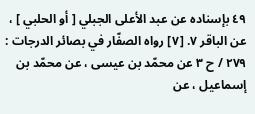٤٩ بإسناده عن عبد الأعلى الجبلي [ أو الحلبي ] ، عن الباقر ٧. [٧] رواه الصفّار في بصائر الدرجات : ٢٧٩ / ح ٣ عن محمّد بن عيسى ، عن محمّد بن إسماعيل ، عن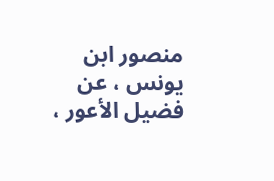منصور ابن يونس ، عن فضيل الأعور ،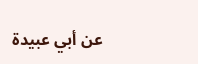عن أبي عبيدة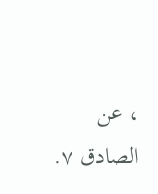، عن الصادق ٧.